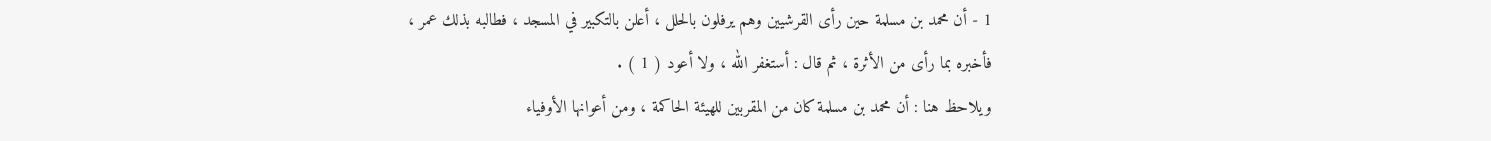1 - أن محمد بن مسلمة حين رأى القرشيين وهم يرفلون بالحلل ، أعلن بالتكبير في المسجد ، فطالبه بذلك عمر ، فأخبره بما رأى من الأثرة ، ثم قال : أستغفر الله ، ولا أعود ( 1 ) .
ويلاحظ هنا : أن محمد بن مسلمة كان من المقربين للهيئة الحاكمة ، ومن أعوانها الأوفياء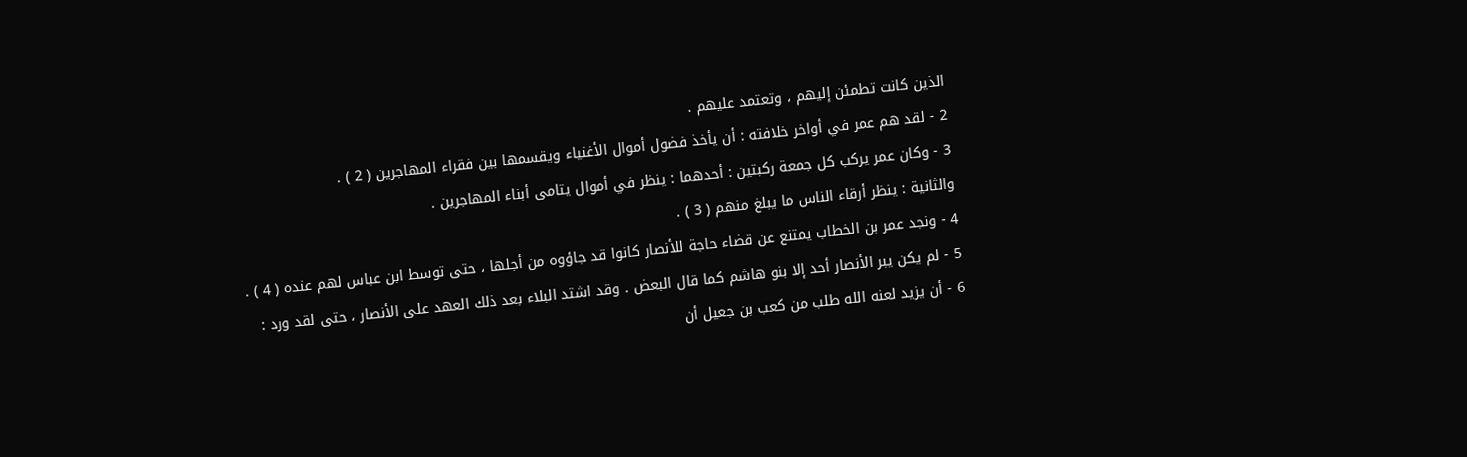الذين كانت تطمئن إليهم ، وتعتمد عليهم .
2 - لقد هم عمر في أواخر خلافته : أن يأخذ فضول أموال الأغنياء ويقسمها بين فقراء المهاجرين ( 2 ) .
3 - وكان عمر يركب كل جمعة ركبتين : أحدهما : ينظر في أموال يتامى أبناء المهاجرين .
والثانية : ينظر أرقاء الناس ما يبلغ منهم ( 3 ) .
4 - ونجد عمر بن الخطاب يمتنع عن قضاء حاجة للأنصار كانوا قد جاؤوه من أجلها ، حتى توسط ابن عباس لهم عنده ( 4 ) .
5 - لم يكن يبر الأنصار أحد إلا بنو هاشم كما قال البعض . وقد اشتد البلاء بعد ذلك العهد على الأنصار ، حتى لقد ورد :
6 - أن يزيد لعنه الله طلب من كعب بن جعيل أن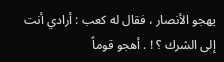يهجو الأنصار ، فقال له كعب : أرادي أنت إلى الشرك ؟ ! . أهجو قوماً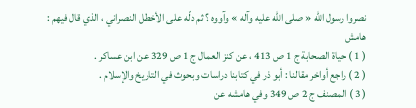نصروا رسول الله « صلى الله عليه وآله » وآووه ؟ ثم دلّه على الأخطل النصراني ، الذي قال فيهم :
هامش
( 1 ) حياة الصحابة ج 1 ص 413 ، عن كنز العمال ج 1 ص 329 عن ابن عساكر .
( 2 ) راجع أواخر مقالنا : أبو ذر في كتابنا دراسات وبحوث في التاريخ والإسلام .
( 3 ) المصنف ج 2 ص 349 وفي هامشه عن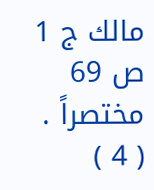مالك ج 1 ص 69 مختصراً .
( 4 )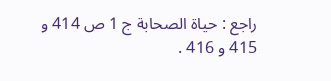راجع : حياة الصحابة ج 1 ص 414 و 415 و 416 .